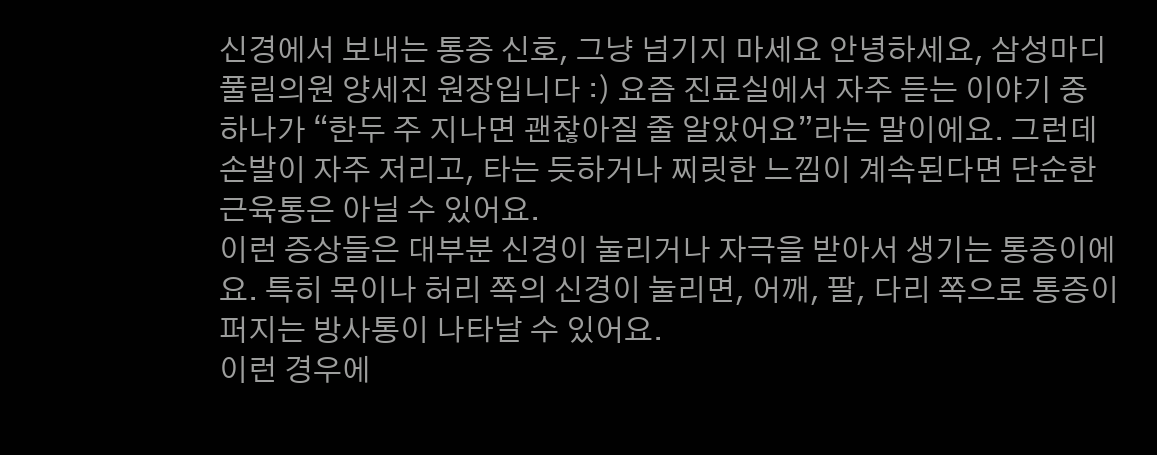신경에서 보내는 통증 신호, 그냥 넘기지 마세요 안녕하세요, 삼성마디풀림의원 양세진 원장입니다 :) 요즘 진료실에서 자주 듣는 이야기 중 하나가 “한두 주 지나면 괜찮아질 줄 알았어요”라는 말이에요. 그런데 손발이 자주 저리고, 타는 듯하거나 찌릿한 느낌이 계속된다면 단순한 근육통은 아닐 수 있어요.
이런 증상들은 대부분 신경이 눌리거나 자극을 받아서 생기는 통증이에요. 특히 목이나 허리 쪽의 신경이 눌리면, 어깨, 팔, 다리 쪽으로 통증이 퍼지는 방사통이 나타날 수 있어요.
이런 경우에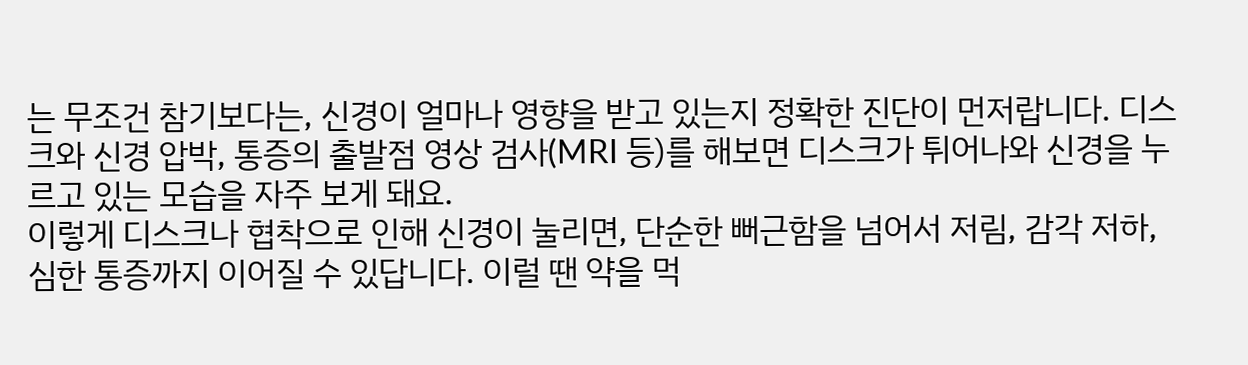는 무조건 참기보다는, 신경이 얼마나 영향을 받고 있는지 정확한 진단이 먼저랍니다. 디스크와 신경 압박, 통증의 출발점 영상 검사(MRI 등)를 해보면 디스크가 튀어나와 신경을 누르고 있는 모습을 자주 보게 돼요.
이렇게 디스크나 협착으로 인해 신경이 눌리면, 단순한 뻐근함을 넘어서 저림, 감각 저하, 심한 통증까지 이어질 수 있답니다. 이럴 땐 약을 먹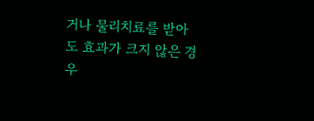거나 물리치료를 받아도 효과가 크지 않은 경우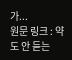가...
원문 링크 : 약도 안 듣는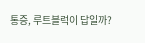통증, 루트블럭이 답일까?